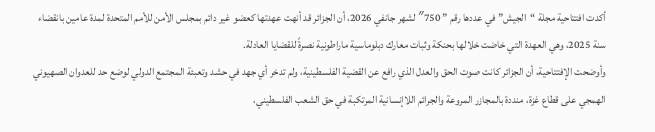أكدت افتتاحية مجلة “الجيش” في عددها رقم ” 750″ لشهر جانفي 2026، أن الجزائر قد أنهت عهدتها كعضو غير دائم بمجلس الأمن للأمم المتحدة لمدة عامين بانقضاء سنة 2025، وهي العهدة التي خاضت خلالها بحنكة وثبات معارك دبلوماسية ماراطونية نصرةً للقضايا العادلة.
وأوضحت الإفتتاحية، أن الجزائر كانت صوت الحق والعدل الذي رافع عن القضية الفلسطينية، ولم تدخر أي جهد في حشد وتعبئة المجتمع الدولي لوضع حد للعدوان الصهيوني الهمجي على قطاع غزة، منددة بالمجازر المروعة والجرائم اللاإنسانية المرتكبة في حق الشعب الفلسطيني،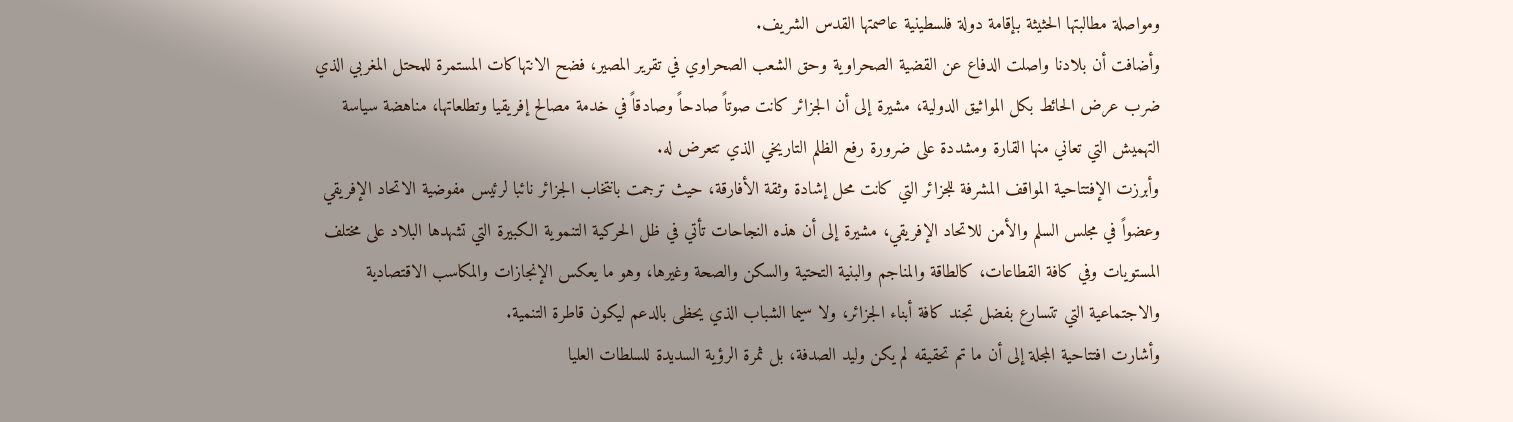ومواصلة مطالبتها الحثيثة بإقامة دولة فلسطينية عاصمتها القدس الشريف.
وأضافت أن بلادنا واصلت الدفاع عن القضية الصحراوية وحق الشعب الصحراوي في تقرير المصير، فضح الانتهاكات المستمرة للمحتل المغربي الذي ضرب عرض الحائط بكل المواثيق الدولية، مشيرة إلى أن الجزائر كانت صوتاً صادحاً وصادقاً في خدمة مصالح إفريقيا وتطلعاتها، مناهضة سياسة التهميش التي تعاني منها القارة ومشددة على ضرورة رفع الظلم التاريخي الذي تتعرض له.
وأبرزت الإفتتاحية المواقف المشرفة للجزائر التي كانت محل إشادة وثقة الأفارقة، حيث ترجمت بانتخاب الجزائر نائبا لرئيس مفوضية الاتحاد الإفريقي وعضواً في مجلس السلم والأمن للاتحاد الإفريقي، مشيرة إلى أن هذه النجاحات تأتي في ظل الحركية التنموية الكبيرة التي تشهدها البلاد على مختلف المستويات وفي كافة القطاعات، كالطاقة والمناجم والبنية التحتية والسكن والصحة وغيرها، وهو ما يعكس الإنجازات والمكاسب الاقتصادية والاجتماعية التي تتسارع بفضل تجند كافة أبناء الجزائر، ولا سيما الشباب الذي يحظى بالدعم ليكون قاطرة التنمية.
وأشارت افتتاحية المجلة إلى أن ما تم تحقيقه لم يكن وليد الصدفة، بل ثمرة الرؤية السديدة للسلطات العليا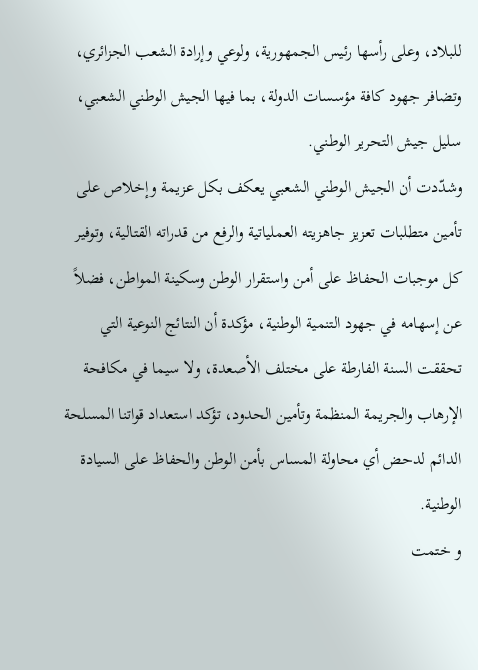للبلاد، وعلى رأسها رئيس الجمهورية، ولوعي وإرادة الشعب الجزائري، وتضافر جهود كافة مؤسسات الدولة، بما فيها الجيش الوطني الشعبي، سليل جيش التحرير الوطني.
وشدّدت أن الجيش الوطني الشعبي يعكف بكل عزيمة وإخلاص على تأمين متطلبات تعزيز جاهزيته العملياتية والرفع من قدراته القتالية، وتوفير كل موجبات الحفاظ على أمن واستقرار الوطن وسكينة المواطن، فضلاً عن إسهامه في جهود التنمية الوطنية، مؤكدة أن النتائج النوعية التي تحققت السنة الفارطة على مختلف الأصعدة، ولا سيما في مكافحة الإرهاب والجريمة المنظمة وتأمين الحدود، تؤكد استعداد قواتنا المسلحة الدائم لدحض أي محاولة المساس بأمن الوطن والحفاظ على السيادة الوطنية.
و ختمت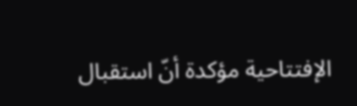الإفتتاحية مؤكدة أنّ استقبال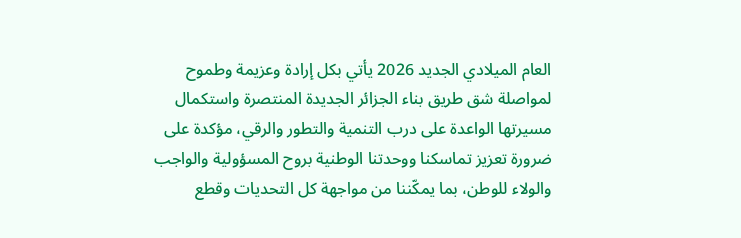العام الميلادي الجديد 2026 يأتي بكل إرادة وعزيمة وطموح لمواصلة شق طريق بناء الجزائر الجديدة المنتصرة واستكمال مسيرتها الواعدة على درب التنمية والتطور والرقي، مؤكدة على ضرورة تعزيز تماسكنا ووحدتنا الوطنية بروح المسؤولية والواجب والولاء للوطن، بما يمكّننا من مواجهة كل التحديات وقطع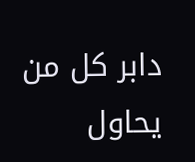دابر كل من يحاول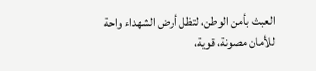العبث بأمن الوطن، لتظل أرض الشهداء واحة للأمان مصونة، قوية،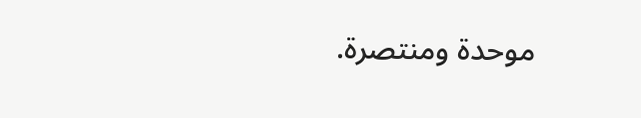موحدة ومنتصرة.